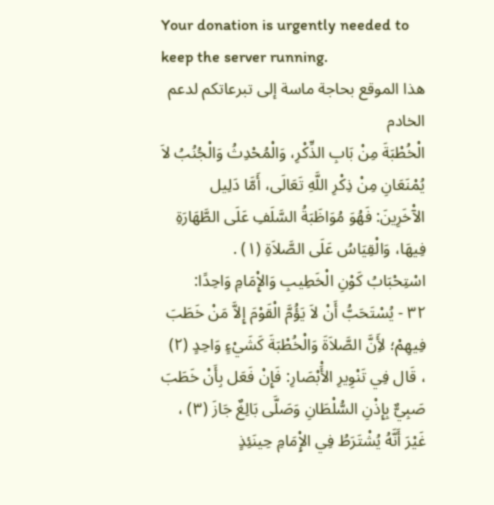Your donation is urgently needed to keep the server running.
هذا الموقع بحاجة ماسة إلى تبرعاتكم لدعم الخادم
الْخُطْبَةَ مِنْ بَابِ الذِّكْرِ، وَالْمُحْدِثُ وَالْجُنُبُ لاَ يُمْنَعَانِ مِنْ ذِكْرِ اللَّهِ تَعَالَى، أَمَّا دَلِيل الآْخَرِينَ: فَهُوَ مُوَاظَبَةُ السَّلَفِ عَلَى الطَّهَارَةِ فِيهَا، وَالْقِيَاسُ عَلَى الصَّلاَةِ (١) .
اسْتِحْبَابُ كَوْنِ الْخَطِيبِ وَالإِْمَامِ وَاحِدًا:
٣٢ - يُسْتَحَبُّ أَنْ لاَ يَؤُمَّ الْقَوْمَ إِلاَّ مَنْ خَطَبَ فِيهِمْ؛ لأَِنَّ الصَّلاَةَ وَالْخُطْبَةَ كَشَيْءٍ وَاحِدٍ (٢) ، قَال فِي تَنْوِيرِ الأَْبْصَارِ: فَإِنْ فَعَل بِأَنْ خَطَبَ صَبِيٌّ بِإِذْنِ السُّلْطَانِ وَصَلَّى بَالِغٌ جَازَ (٣) ، غَيْرَ أَنَّهُ يُشْتَرَطُ فِي الإِْمَامِ حِينَئِذٍ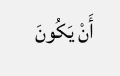أَنْ يَكُونَ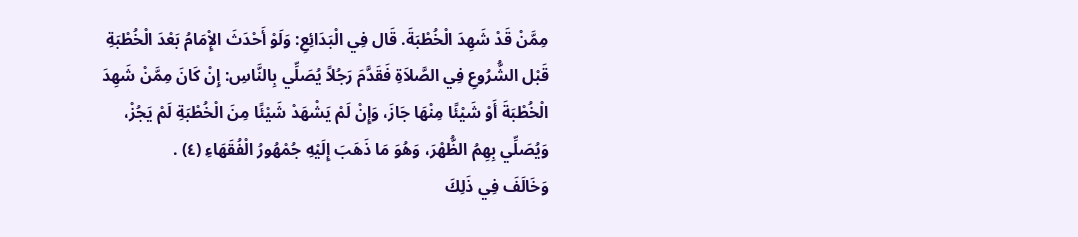مِمَّنْ قَدْ شَهِدَ الْخُطْبَةَ. قَال فِي الْبَدَائِعِ: وَلَوْ أَحْدَثَ الإِْمَامُ بَعْدَ الْخُطْبَةِ قَبْل الشُّرُوعِ فِي الصَّلاَةِ فَقَدَّمَ رَجُلاً يُصَلِّي بِالنَّاسِ: إِنْ كَانَ مِمَّنْ شَهِدَ الْخُطْبَةَ أَوْ شَيْئًا مِنْهَا جَازَ، وَإِنْ لَمْ يَشْهَدْ شَيْئًا مِنَ الْخُطْبَةِ لَمْ يَجُزْ، وَيُصَلِّي بِهِمُ الظُّهْرَ، وَهُوَ مَا ذَهَبَ إِلَيْهِ جُمْهُورُ الْفُقَهَاءِ (٤) .
وَخَالَفَ فِي ذَلِكَ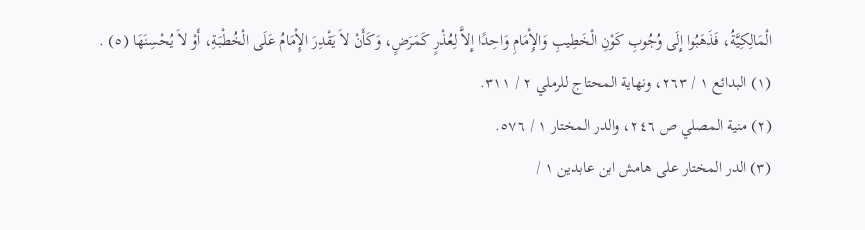الْمَالِكِيَّةُ، فَذَهَبُوا إِلَى وُجُوبِ كَوْنِ الْخَطِيبِ وَالإِْمَامِ وَاحِدًا إِلاَّ لِعُذْرٍ كَمَرَضٍ، وَكَأَنْ لاَ يَقْدِرَ الإِْمَامُ عَلَى الْخُطْبَةِ، أَوْ لاَ يُحْسِنَهَا (٥) .
(١) البدائع ١ / ٢٦٣، ونهاية المحتاج للرملي ٢ / ٣١١.
(٢) منية المصلي ص ٢٤٦، والدر المختار ١ / ٥٧٦.
(٣) الدر المختار على هامش ابن عابدين ١ /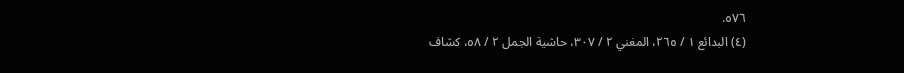٥٧٦.
(٤) البدائع ١ / ٢٦٥، المغني ٢ / ٣٠٧، حاشية الجمل ٢ / ٥٨، كشاف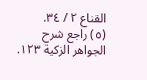القناع ٢ / ٣٤.
(٥) راجع شرح الجواهر الزكية ١٢٣.